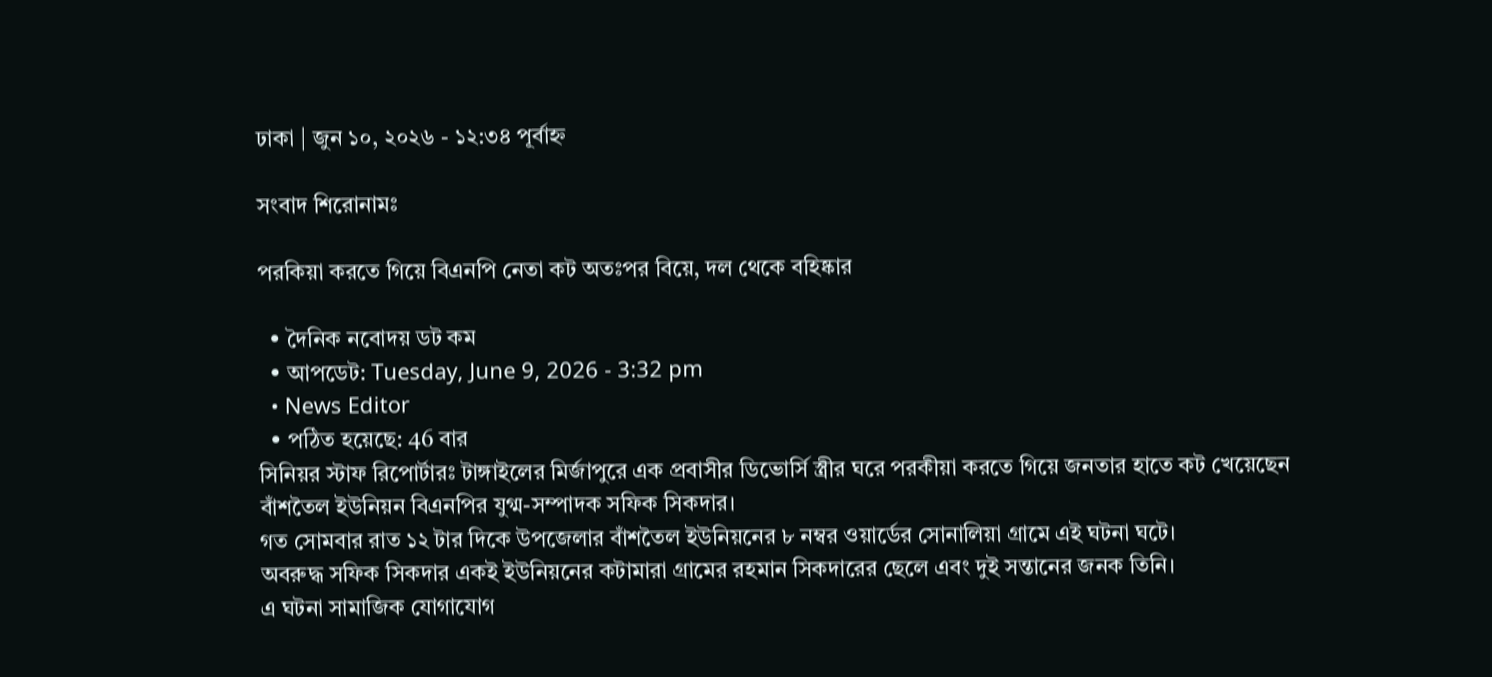ঢাকা | জুন ১০, ২০২৬ - ১২:৩৪ পূর্বাহ্ন

সংবাদ শিরোনামঃ

পরকিয়া করতে গিয়ে বিএনপি নেতা কট অতঃপর বিয়ে, দল থেকে বহিষ্কার

  • দৈনিক নবোদয় ডট কম
  • আপডেট: Tuesday, June 9, 2026 - 3:32 pm
  • News Editor
  • পঠিত হয়েছে: 46 বার
সিনিয়র স্টাফ রিপোর্টারঃ টাঙ্গাইলের মির্জাপুরে এক প্রবাসীর ডিভোর্সি স্ত্রীর ঘরে পরকীয়া করতে গিয়ে জনতার হাতে কট খেয়েছেন বাঁশতৈল ইউনিয়ন বিএনপির যুগ্ম-সম্পাদক সফিক সিকদার।
গত সোমবার রাত ১২ টার দিকে উপজেলার বাঁশতৈল ইউনিয়নের ৮ নম্বর ওয়ার্ডের সোনালিয়া গ্রামে এই ঘটনা ঘটে।
অবরুদ্ধ সফিক সিকদার একই ইউনিয়নের কটামারা গ্রামের রহমান সিকদারের ছেলে এবং দুই সন্তানের জনক তিনি।
এ ঘটনা সামাজিক যোগাযোগ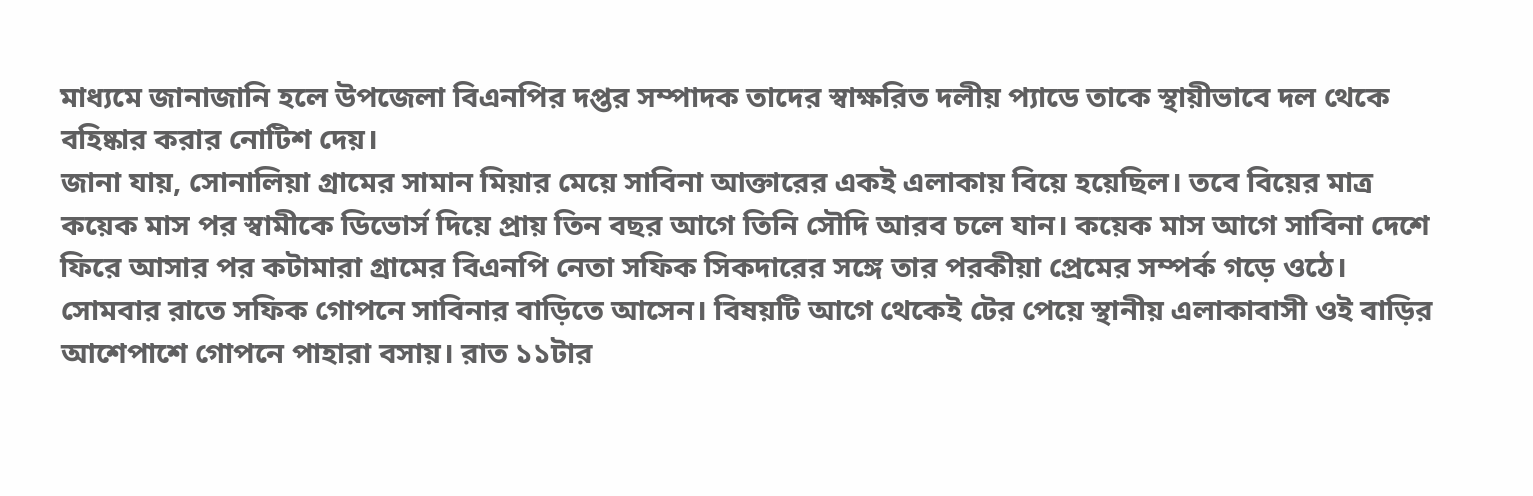মাধ্যমে জানাজানি হলে উপজেলা বিএনপির দপ্তর সম্পাদক তাদের স্বাক্ষরিত দলীয় প্যাডে তাকে স্থায়ীভাবে দল থেকে বহিষ্কার করার নোটিশ দেয়।
জানা যায়, সোনালিয়া গ্রামের সামান মিয়ার মেয়ে সাবিনা আক্তারের একই এলাকায় বিয়ে হয়েছিল। তবে বিয়ের মাত্র কয়েক মাস পর স্বামীকে ডিভোর্স দিয়ে প্রায় তিন বছর আগে তিনি সৌদি আরব চলে যান। কয়েক মাস আগে সাবিনা দেশে ফিরে আসার পর কটামারা গ্রামের বিএনপি নেতা সফিক সিকদারের সঙ্গে তার পরকীয়া প্রেমের সম্পর্ক গড়ে ওঠে।
সোমবার রাতে সফিক গোপনে সাবিনার বাড়িতে আসেন। বিষয়টি আগে থেকেই টের পেয়ে স্থানীয় এলাকাবাসী ওই বাড়ির আশেপাশে গোপনে পাহারা বসায়। রাত ১১টার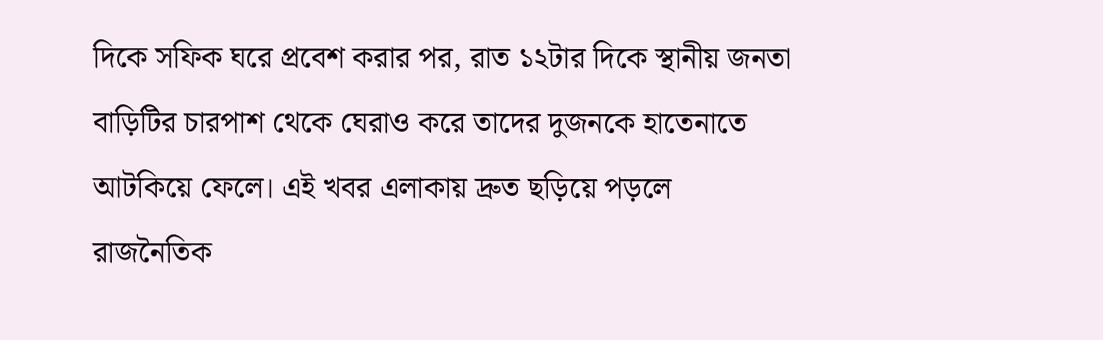দিকে সফিক ঘরে প্রবেশ করার পর, রাত ১২টার দিকে স্থানীয় জনতা বাড়িটির চারপাশ থেকে ঘেরাও করে তাদের দুজনকে হাতেনাতে আটকিয়ে ফেলে। এই খবর এলাকায় দ্রুত ছড়িয়ে পড়লে রাজনৈতিক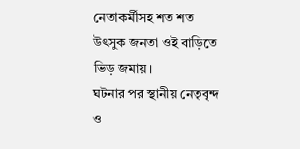নেতাকর্মীসহ শত শত উৎসুক জনতা ওই বাড়িতে ভিড় জমায়।
ঘটনার পর স্থানীয় নেতৃবৃন্দ ও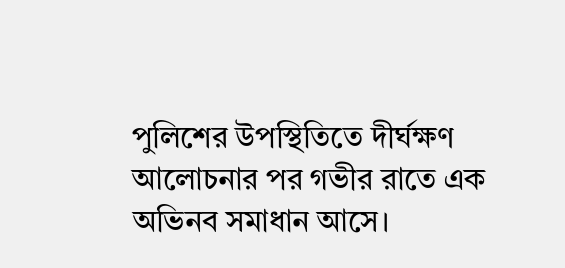পুলিশের উপস্থিতিতে দীর্ঘক্ষণ আলোচনার পর গভীর রাতে এক অভিনব সমাধান আসে।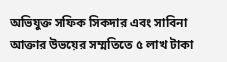অভিযুক্ত সফিক সিকদার এবং সাবিনা আক্তার উভয়ের সম্মতিতে ৫ লাখ টাকা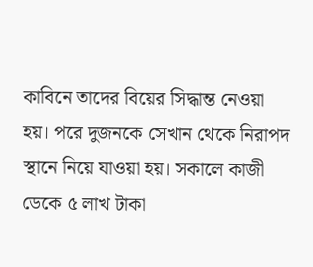কাবিনে তাদের বিয়ের সিদ্ধান্ত নেওয়া হয়। পরে দুজনকে সেখান থেকে নিরাপদ স্থানে নিয়ে যাওয়া হয়। সকালে কাজী ডেকে ৫ লাখ টাকা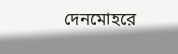দেনমোহরে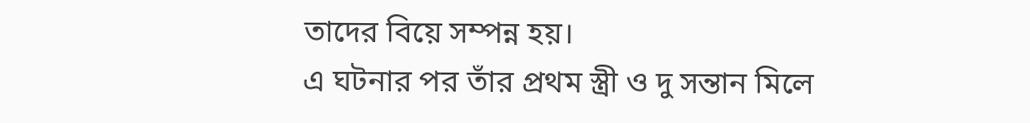তাদের বিয়ে সম্পন্ন হয়।
এ ঘটনার পর তাঁর প্রথম স্ত্রী ও দু সন্তান মিলে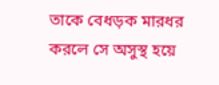তাকে বেধড়ক মারধর করলে সে অসুস্থ হয়ে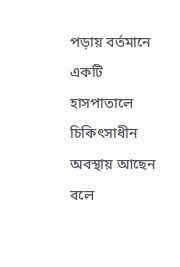পড়ায় বর্তমানে একটি হাসপাতালে চিকিৎসাধীন অবস্থায় আছেন বলে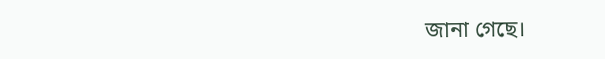জানা গেছে।